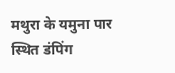मथुरा के यमुना पार स्थित डंपिंग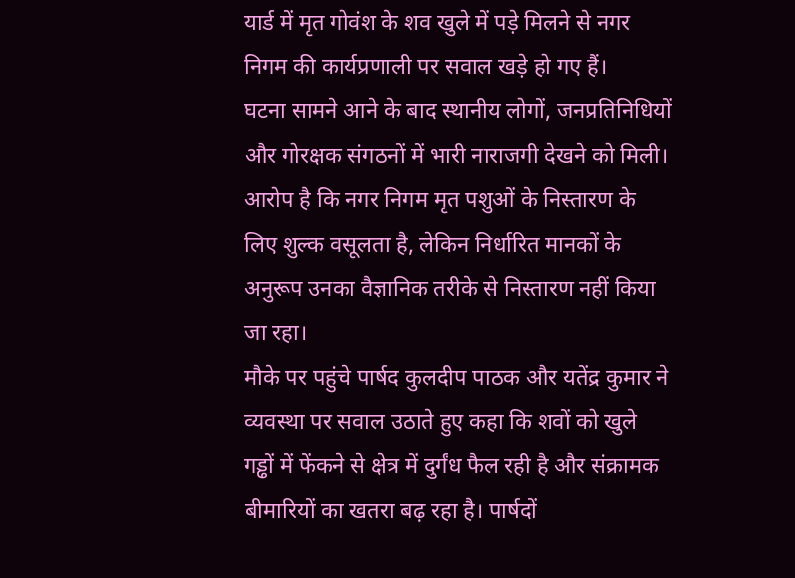यार्ड में मृत गोवंश के शव खुले में पड़े मिलने से नगर निगम की कार्यप्रणाली पर सवाल खड़े हो गए हैं।
घटना सामने आने के बाद स्थानीय लोगों, जनप्रतिनिधियों और गोरक्षक संगठनों में भारी नाराजगी देखने को मिली। आरोप है कि नगर निगम मृत पशुओं के निस्तारण के लिए शुल्क वसूलता है, लेकिन निर्धारित मानकों के अनुरूप उनका वैज्ञानिक तरीके से निस्तारण नहीं किया जा रहा।
मौके पर पहुंचे पार्षद कुलदीप पाठक और यतेंद्र कुमार ने व्यवस्था पर सवाल उठाते हुए कहा कि शवों को खुले गड्ढों में फेंकने से क्षेत्र में दुर्गंध फैल रही है और संक्रामक बीमारियों का खतरा बढ़ रहा है। पार्षदों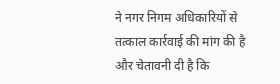ने नगर निगम अधिकारियों से तत्काल कार्रवाई की मांग की है और चेतावनी दी है कि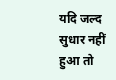यदि जल्द सुधार नहीं हुआ तो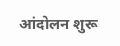आंदोलन शुरू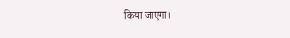किया जाएगा।